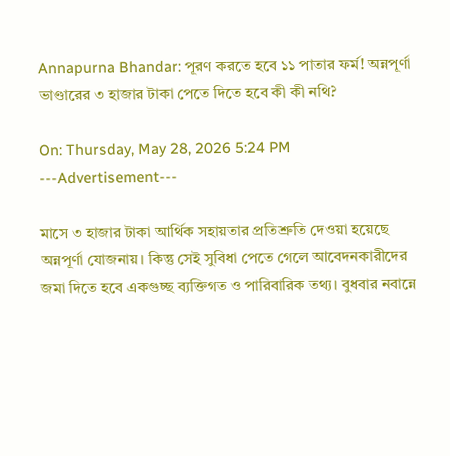Annapurna Bhandar: পূরণ করতে হবে ১১ পাতার ফর্ম! অন্নপূর্ণা ভাণ্ডারের ৩ হাজার টাকা পেতে দিতে হবে কী কী নথি?

On: Thursday, May 28, 2026 5:24 PM
---Advertisement---

মাসে ৩ হাজার টাকা আর্থিক সহায়তার প্রতিশ্রুতি দেওয়া হয়েছে অন্নপূর্ণা যোজনায়। কিন্তু সেই সুবিধা পেতে গেলে আবেদনকারীদের জমা দিতে হবে একগুচ্ছ ব্যক্তিগত ও পারিবারিক তথ্য। বুধবার নবান্নে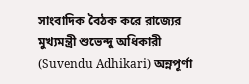সাংবাদিক বৈঠক করে রাজ্যের মুখ্যমন্ত্রী শুভেন্দু অধিকারী (Suvendu Adhikari) অন্নপূর্ণা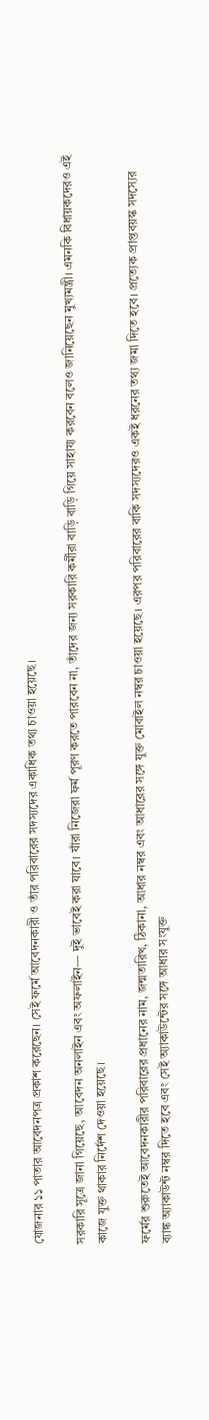যোজনার ১১ পাতার আবেদনপত্র প্রকাশ করেছেন। সেই ফর্মে আবেদনকারী ও তাঁর পরিবারের সদস্যদের একাধিক তথ্য চাওয়া হয়েছে।

সরকারি সূত্রে জানা গিয়েছে, আবেদন অনলাইন এবং অফলাইন— দুই ভাবেই করা যাবে। যাঁরা নিজেরা ফর্ম পূরণ করতে পারবেন না, তাঁদের জন্য সরকারি কর্মীরা বাড়ি বাড়ি গিয়ে সাহায্য করবেন বলেও জানিয়েছেন মুখ্যমন্ত্রী। এমনকি বিধায়কদেরও এই কাজে যুক্ত থাকার নির্দেশ দেওয়া হয়েছে।

ফর্মের শুরুতেই আবেদনকারীর পরিবারের প্রধানের নাম, জন্মতারিখ, ঠিকানা, আধার নম্বর এবং আধারের সঙ্গে যুক্ত মোবাইল নম্বর চাওয়া হয়েছে। এরপর পরিবারের বাকি সদস্যদেরও একই ধরনের তথ্য জমা দিতে হবে। প্রত্যেক প্রাপ্তবয়স্ক সদস্যের ব্যাঙ্ক অ্যাকাউন্ট নম্বর দিতে হবে এবং সেই অ্যাকাউন্টের সঙ্গে আধার সংযুক্ত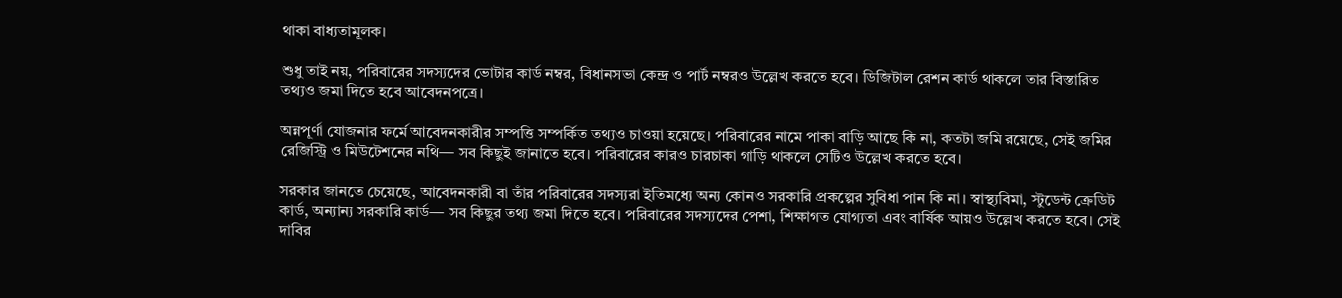থাকা বাধ্যতামূলক।

শুধু তাই নয়, পরিবারের সদস্যদের ভোটার কার্ড নম্বর, বিধানসভা কেন্দ্র ও পার্ট নম্বরও উল্লেখ করতে হবে। ডিজিটাল রেশন কার্ড থাকলে তার বিস্তারিত তথ্যও জমা দিতে হবে আবেদনপত্রে।

অন্নপূর্ণা যোজনার ফর্মে আবেদনকারীর সম্পত্তি সম্পর্কিত তথ্যও চাওয়া হয়েছে। পরিবারের নামে পাকা বাড়ি আছে কি না, কতটা জমি রয়েছে, সেই জমির রেজিস্ট্রি ও মিউটেশনের নথি— সব কিছুই জানাতে হবে। পরিবারের কারও চারচাকা গাড়ি থাকলে সেটিও উল্লেখ করতে হবে।

সরকার জানতে চেয়েছে, আবেদনকারী বা তাঁর পরিবারের সদস্যরা ইতিমধ্যে অন্য কোনও সরকারি প্রকল্পের সুবিধা পান কি না। স্বাস্থ্যবিমা, স্টুডেন্ট ক্রেডিট কার্ড, অন্যান্য সরকারি কার্ড— সব কিছুর তথ্য জমা দিতে হবে। পরিবারের সদস্যদের পেশা, শিক্ষাগত যোগ্যতা এবং বার্ষিক আয়ও উল্লেখ করতে হবে। সেই দাবির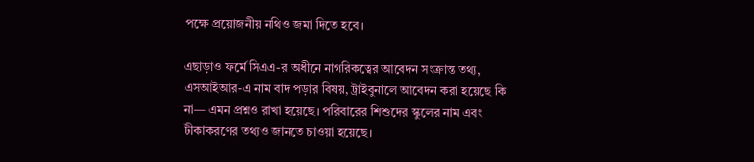পক্ষে প্রয়োজনীয় নথিও জমা দিতে হবে।

এছাড়াও ফর্মে সিএএ-র অধীনে নাগরিকত্বের আবেদন সংক্রান্ত তথ্য, এসআইআর-এ নাম বাদ পড়ার বিষয়, ট্রাইবুনালে আবেদন করা হয়েছে কি না— এমন প্রশ্নও রাখা হয়েছে। পরিবারের শিশুদের স্কুলের নাম এবং টীকাকরণের তথ্যও জানতে চাওয়া হয়েছে।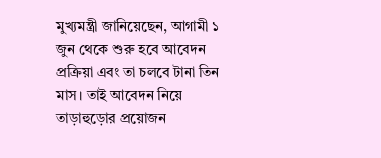মুখ্যমন্ত্রী জানিয়েছেন, আগামী ১ জুন থেকে শুরু হবে আবেদন প্রক্রিয়া এবং তা চলবে টানা তিন মাস। তাই আবেদন নিয়ে তাড়াহুড়োর প্রয়োজন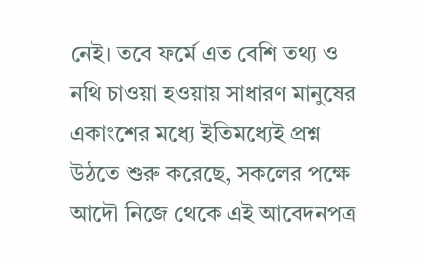নেই। তবে ফর্মে এত বেশি তথ্য ও নথি চাওয়া হওয়ায় সাধারণ মানুষের একাংশের মধ্যে ইতিমধ্যেই প্রশ্ন উঠতে শুরু করেছে, সকলের পক্ষে আদৌ নিজে থেকে এই আবেদনপত্র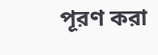পূরণ করা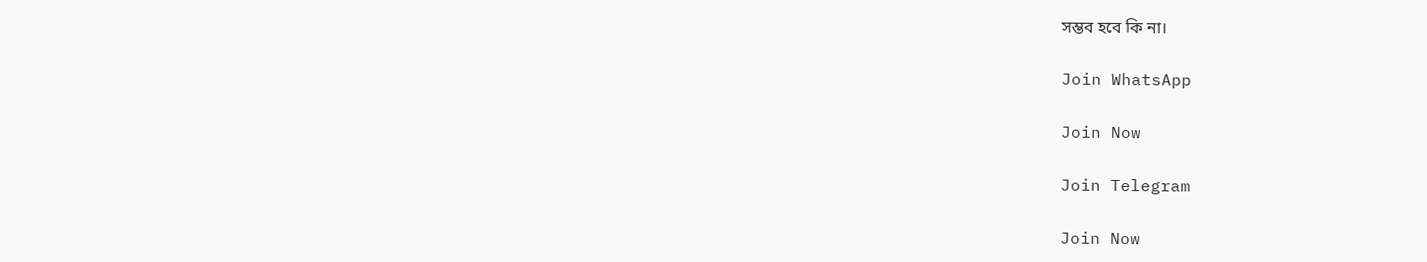সম্ভব হবে কি না।

Join WhatsApp

Join Now

Join Telegram

Join Now